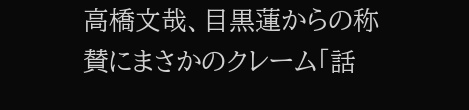高橋文哉、目黒蓮からの称賛にまさかのクレーム「話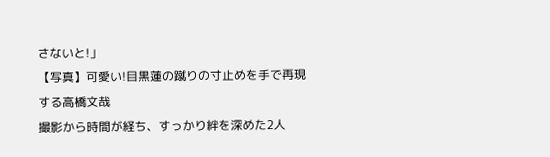さないと!」
【写真】可愛い!目黒蓮の蹴りの寸止めを手で再現する高橋文哉
撮影から時間が経ち、すっかり絆を深めた2人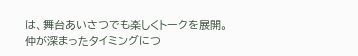は、舞台あいさつでも楽しくトークを展開。仲が深まったタイミングにつ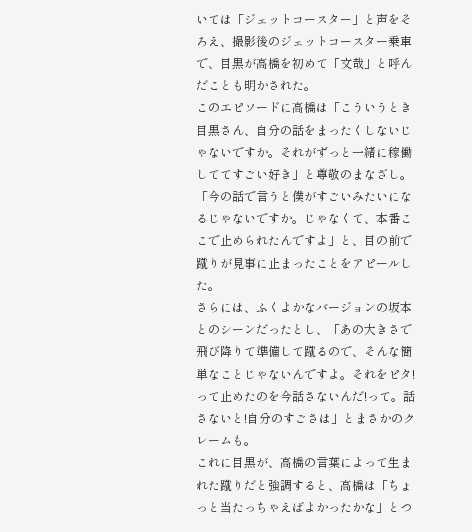いては「ジェットコースター」と声をそろえ、撮影後のジェットコースター乗車で、目黒が高橋を初めて「文哉」と呼んだことも明かされた。
このエピソードに高橋は「こういうとき目黒さん、自分の話をまったくしないじゃないですか。それがずっと一緒に稼働しててすごい好き」と尊敬のまなざし。「今の話で言うと僕がすごいみたいになるじゃないですか。じゃなくて、本番ここで止められたんですよ」と、目の前で蹴りが見事に止まったことをアピールした。
さらには、ふくよかなバージョンの坂本とのシーンだったとし、「あの大きさで飛び降りて準備して蹴るので、そんな簡単なことじゃないんですよ。それをピタ!って止めたのを今話さないんだ!って。話さないと!自分のすごさは」とまさかのクレームも。
これに目黒が、高橋の言葉によって生まれた蹴りだと強調すると、高橋は「ちょっと当たっちゃえばよかったかな」とつ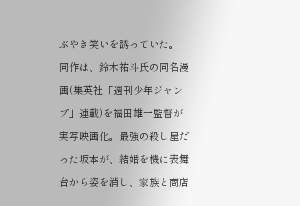ぶやき笑いを誘っていた。
同作は、鈴木祐斗氏の同名漫画(集英社「週刊少年ジャンプ」連載)を福田雄一監督が実写映画化。最強の殺し屋だった坂本が、結婚を機に表舞台から姿を消し、家族と商店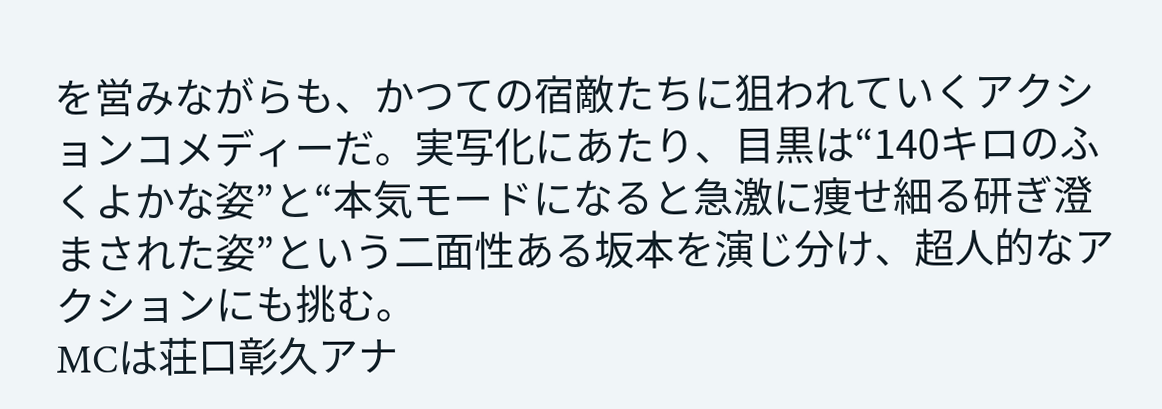を営みながらも、かつての宿敵たちに狙われていくアクションコメディーだ。実写化にあたり、目黒は“140キロのふくよかな姿”と“本気モードになると急激に痩せ細る研ぎ澄まされた姿”という二面性ある坂本を演じ分け、超人的なアクションにも挑む。
MCは荘口彰久アナ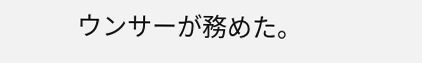ウンサーが務めた。